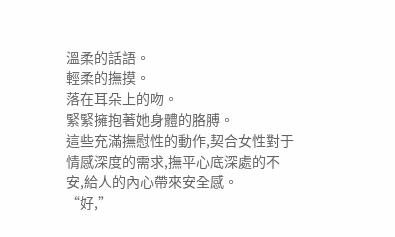溫柔的話語。
輕柔的撫摸。
落在耳朵上的吻。
緊緊擁抱著她身體的胳膊。
這些充滿撫慰性的動作,契合女性對于情感深度的需求,撫平心底深處的不安,給人的內心帶來安全感。
“好,”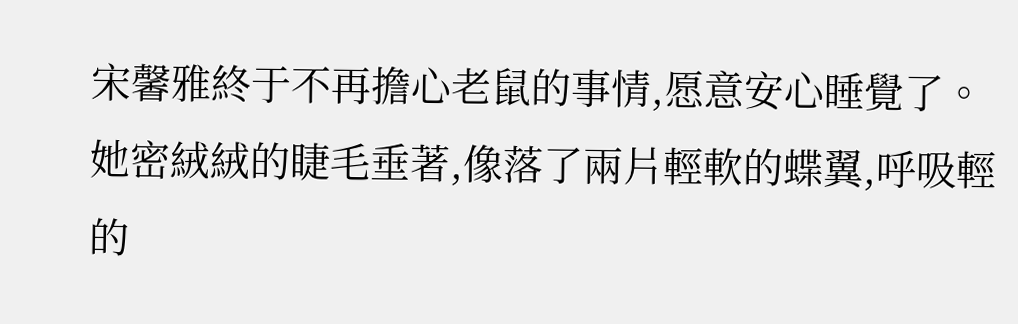宋馨雅終于不再擔心老鼠的事情,愿意安心睡覺了。
她密絨絨的睫毛垂著,像落了兩片輕軟的蝶翼,呼吸輕的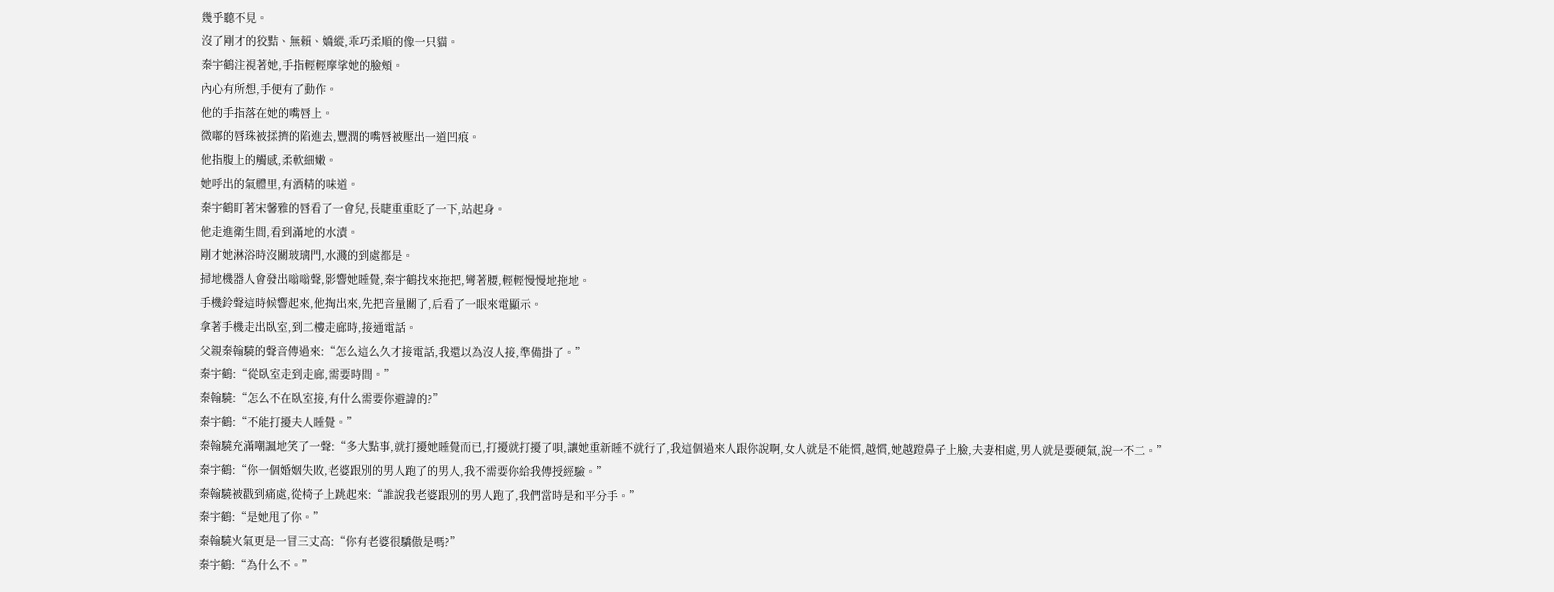幾乎聽不見。
沒了剛才的狡黠、無賴、嬌縱,乖巧柔順的像一只貓。
秦宇鶴注視著她,手指輕輕摩挲她的臉頰。
內心有所想,手便有了動作。
他的手指落在她的嘴唇上。
微嘟的唇珠被揉擠的陷進去,豐潤的嘴唇被壓出一道凹痕。
他指腹上的觸感,柔軟細嫩。
她呼出的氣體里,有酒精的味道。
秦宇鶴盯著宋馨雅的唇看了一會兒,長睫重重眨了一下,站起身。
他走進衛生間,看到滿地的水漬。
剛才她淋浴時沒關玻璃門,水濺的到處都是。
掃地機器人會發出嗡嗡聲,影響她睡覺,秦宇鶴找來拖把,彎著腰,輕輕慢慢地拖地。
手機鈴聲這時候響起來,他掏出來,先把音量關了,后看了一眼來電顯示。
拿著手機走出臥室,到二樓走廊時,接通電話。
父親秦翰驍的聲音傳過來:“怎么這么久才接電話,我還以為沒人接,準備掛了。”
秦宇鶴:“從臥室走到走廊,需要時間。”
秦翰驍:“怎么不在臥室接,有什么需要你避諱的?”
秦宇鶴:“不能打擾夫人睡覺。”
秦翰驍充滿嘲諷地笑了一聲:“多大點事,就打擾她睡覺而已,打擾就打擾了唄,讓她重新睡不就行了,我這個過來人跟你說啊,女人就是不能慣,越慣,她越蹬鼻子上臉,夫妻相處,男人就是要硬氣,說一不二。”
秦宇鶴:“你一個婚姻失敗,老婆跟別的男人跑了的男人,我不需要你給我傳授經驗。”
秦翰驍被戳到痛處,從椅子上跳起來:“誰說我老婆跟別的男人跑了,我們當時是和平分手。”
秦宇鶴:“是她甩了你。”
秦翰驍火氣更是一冒三丈高:“你有老婆很驕傲是嗎?”
秦宇鶴:“為什么不。”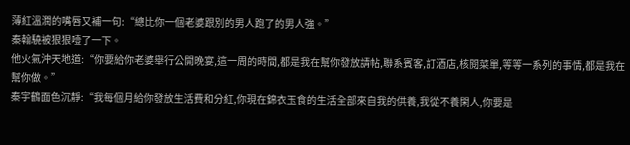薄紅溫潤的嘴唇又補一句:“總比你一個老婆跟別的男人跑了的男人強。”
秦翰驍被狠狠噎了一下。
他火氣沖天地道:“你要給你老婆舉行公開晚宴,這一周的時間,都是我在幫你發放請帖,聯系賓客,訂酒店,核閱菜單,等等一系列的事情,都是我在幫你做。”
秦宇鶴面色沉靜:“我每個月給你發放生活費和分紅,你現在錦衣玉食的生活全部來自我的供養,我從不養閑人,你要是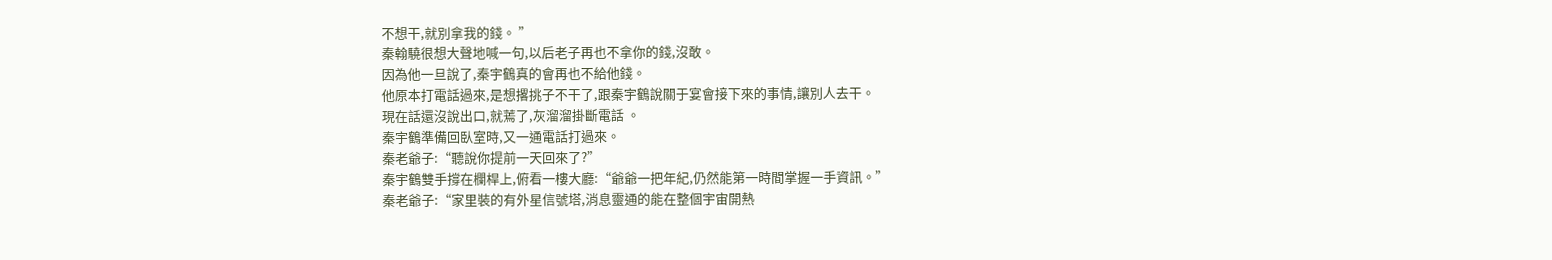不想干,就別拿我的錢。 ”
秦翰驍很想大聲地喊一句,以后老子再也不拿你的錢,沒敢。
因為他一旦說了,秦宇鶴真的會再也不給他錢。
他原本打電話過來,是想撂挑子不干了,跟秦宇鶴說關于宴會接下來的事情,讓別人去干。
現在話還沒說出口,就蔫了,灰溜溜掛斷電話 。
秦宇鶴準備回臥室時,又一通電話打過來。
秦老爺子:“聽說你提前一天回來了?”
秦宇鶴雙手撐在欄桿上,俯看一樓大廳:“爺爺一把年紀,仍然能第一時間掌握一手資訊。”
秦老爺子:“家里裝的有外星信號塔,消息靈通的能在整個宇宙開熱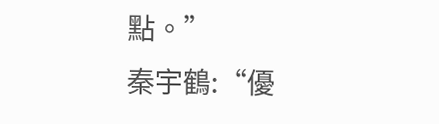點。”
秦宇鶴:“優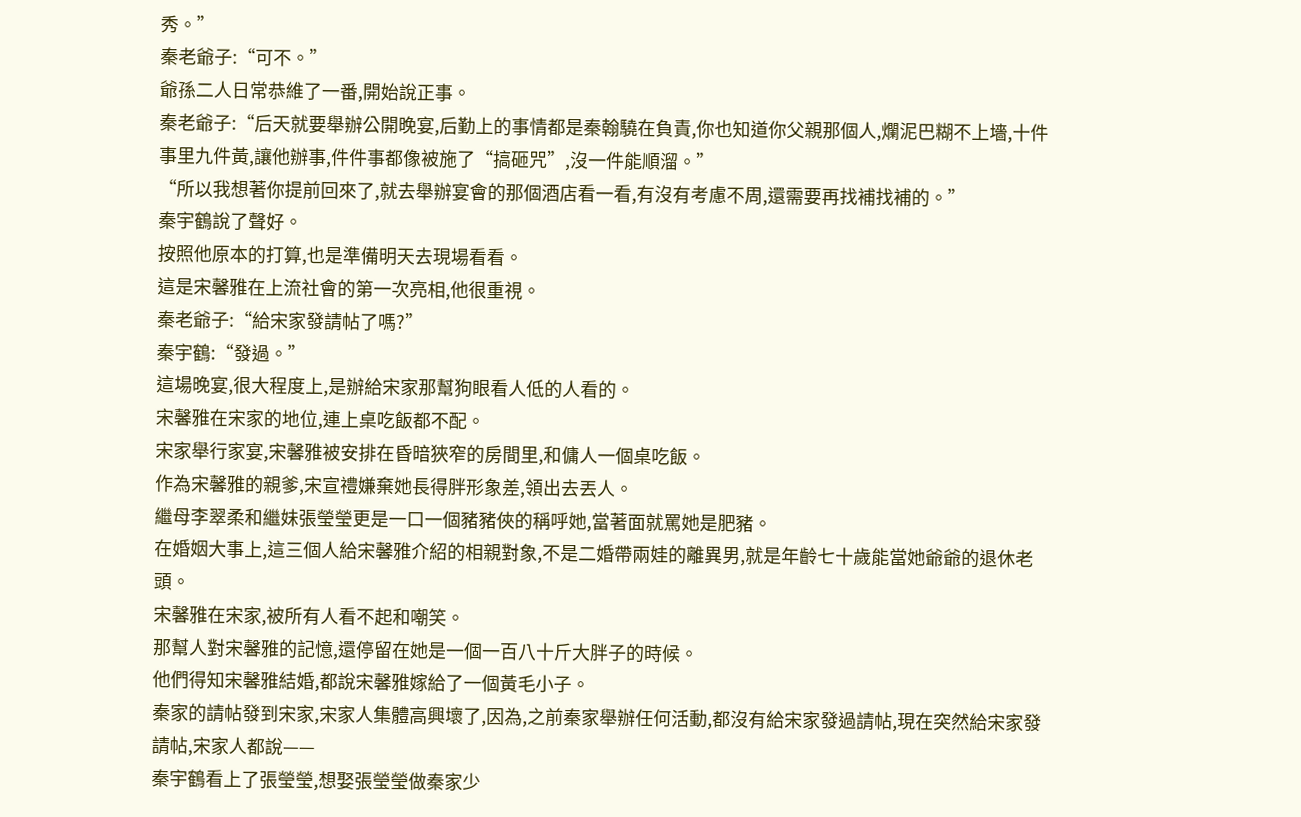秀。”
秦老爺子:“可不。”
爺孫二人日常恭維了一番,開始說正事。
秦老爺子:“后天就要舉辦公開晚宴,后勤上的事情都是秦翰驍在負責,你也知道你父親那個人,爛泥巴糊不上墻,十件事里九件黃,讓他辦事,件件事都像被施了“搞砸咒”,沒一件能順溜。”
“所以我想著你提前回來了,就去舉辦宴會的那個酒店看一看,有沒有考慮不周,還需要再找補找補的。”
秦宇鶴說了聲好。
按照他原本的打算,也是準備明天去現場看看。
這是宋馨雅在上流社會的第一次亮相,他很重視。
秦老爺子:“給宋家發請帖了嗎?”
秦宇鶴:“發過。”
這場晚宴,很大程度上,是辦給宋家那幫狗眼看人低的人看的。
宋馨雅在宋家的地位,連上桌吃飯都不配。
宋家舉行家宴,宋馨雅被安排在昏暗狹窄的房間里,和傭人一個桌吃飯。
作為宋馨雅的親爹,宋宣禮嫌棄她長得胖形象差,領出去丟人。
繼母李翠柔和繼妹張瑩瑩更是一口一個豬豬俠的稱呼她,當著面就罵她是肥豬。
在婚姻大事上,這三個人給宋馨雅介紹的相親對象,不是二婚帶兩娃的離異男,就是年齡七十歲能當她爺爺的退休老頭。
宋馨雅在宋家,被所有人看不起和嘲笑。
那幫人對宋馨雅的記憶,還停留在她是一個一百八十斤大胖子的時候。
他們得知宋馨雅結婚,都說宋馨雅嫁給了一個黃毛小子。
秦家的請帖發到宋家,宋家人集體高興壞了,因為,之前秦家舉辦任何活動,都沒有給宋家發過請帖,現在突然給宋家發請帖,宋家人都說——
秦宇鶴看上了張瑩瑩,想娶張瑩瑩做秦家少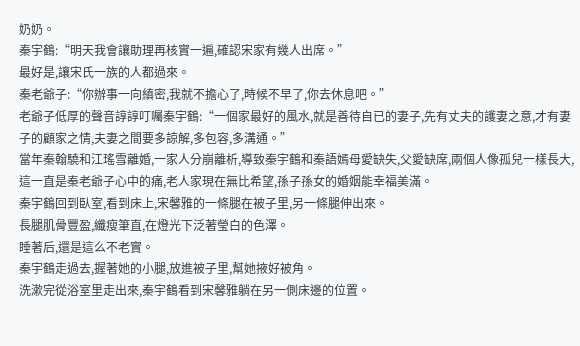奶奶。
秦宇鶴:“明天我會讓助理再核實一遍,確認宋家有幾人出席。”
最好是,讓宋氏一族的人都過來。
秦老爺子:“你辦事一向縝密,我就不擔心了,時候不早了,你去休息吧。”
老爺子低厚的聲音諄諄叮囑秦宇鶴:“一個家最好的風水,就是善待自已的妻子,先有丈夫的護妻之意,才有妻子的顧家之情,夫妻之間要多諒解,多包容,多溝通。”
當年秦翰驍和江瑤雪離婚,一家人分崩離析,導致秦宇鶴和秦語嫣母愛缺失,父愛缺席,兩個人像孤兒一樣長大,這一直是秦老爺子心中的痛,老人家現在無比希望,孫子孫女的婚姻能幸福美滿。
秦宇鶴回到臥室,看到床上,宋馨雅的一條腿在被子里,另一條腿伸出來。
長腿肌骨豐盈,纖瘦筆直,在燈光下泛著瑩白的色澤。
睡著后,還是這么不老實。
秦宇鶴走過去,握著她的小腿,放進被子里,幫她掖好被角。
洗漱完從浴室里走出來,秦宇鶴看到宋馨雅躺在另一側床邊的位置。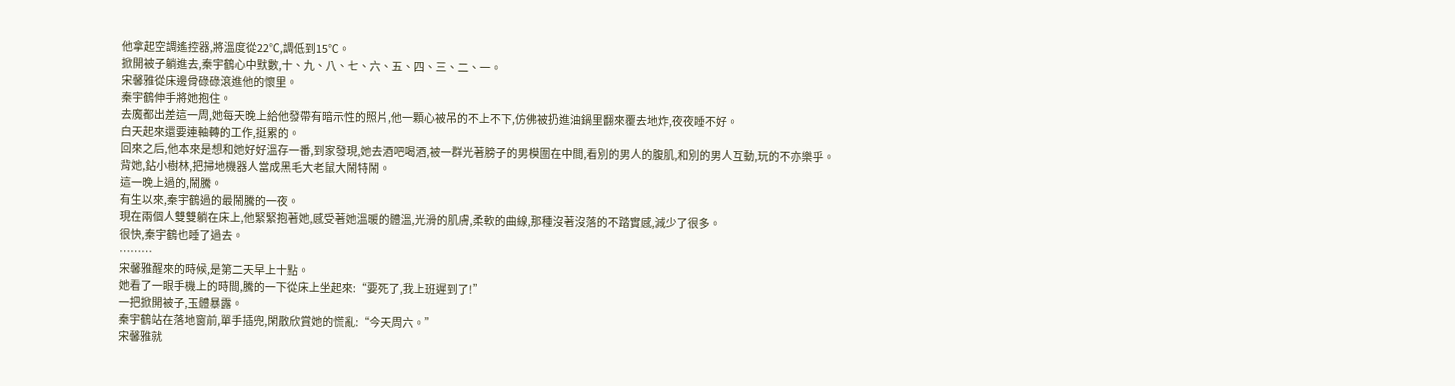他拿起空調遙控器,將溫度從22℃,調低到15℃。
掀開被子躺進去,秦宇鶴心中默數,十、九、八、七、六、五、四、三、二、一。
宋馨雅從床邊骨碌碌滾進他的懷里。
秦宇鶴伸手將她抱住。
去魔都出差這一周,她每天晚上給他發帶有暗示性的照片,他一顆心被吊的不上不下,仿佛被扔進油鍋里翻來覆去地炸,夜夜睡不好。
白天起來還要連軸轉的工作,挺累的。
回來之后,他本來是想和她好好溫存一番,到家發現,她去酒吧喝酒,被一群光著膀子的男模圍在中間,看別的男人的腹肌,和別的男人互動,玩的不亦樂乎。
背她,鉆小樹林,把掃地機器人當成黑毛大老鼠大鬧特鬧。
這一晚上過的,鬧騰。
有生以來,秦宇鶴過的最鬧騰的一夜。
現在兩個人雙雙躺在床上,他緊緊抱著她,感受著她溫暖的體溫,光滑的肌膚,柔軟的曲線,那種沒著沒落的不踏實感,減少了很多。
很快,秦宇鶴也睡了過去。
………
宋馨雅醒來的時候,是第二天早上十點。
她看了一眼手機上的時間,騰的一下從床上坐起來:“要死了,我上班遲到了!”
一把掀開被子,玉體暴露。
秦宇鶴站在落地窗前,單手插兜,閑散欣賞她的慌亂:“今天周六。”
宋馨雅就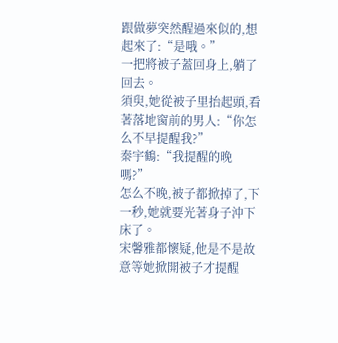跟做夢突然醒過來似的,想起來了:“是哦。”
一把將被子蓋回身上,躺了回去。
須臾,她從被子里抬起頭,看著落地窗前的男人:“你怎么不早提醒我?”
秦宇鶴:“我提醒的晚嗎?”
怎么不晚,被子都掀掉了,下一秒,她就要光著身子沖下床了。
宋馨雅都懷疑,他是不是故意等她掀開被子才提醒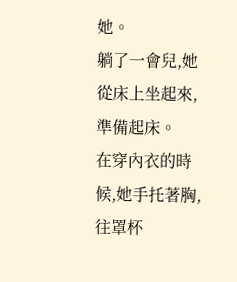她。
躺了一會兒,她從床上坐起來,準備起床。
在穿內衣的時候,她手托著胸,往罩杯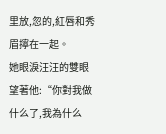里放,忽的,紅唇和秀眉擰在一起。
她眼淚汪汪的雙眼望著他:“你對我做什么了,我為什么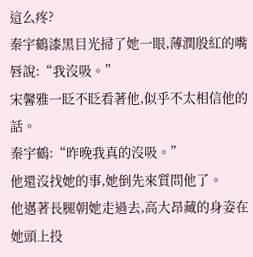這么疼?
秦宇鶴漆黑目光掃了她一眼,薄潤殷紅的嘴唇說:“我沒吸。”
宋馨雅一眨不眨看著他,似乎不太相信他的話。
秦宇鶴:“昨晚我真的沒吸。”
他還沒找她的事,她倒先來質問他了。
他邁著長腿朝她走過去,高大昂藏的身姿在她頭上投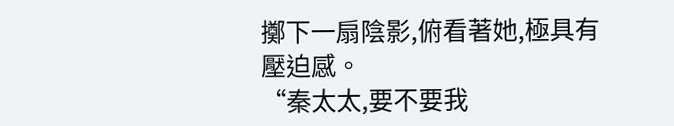擲下一扇陰影,俯看著她,極具有壓迫感。
“秦太太,要不要我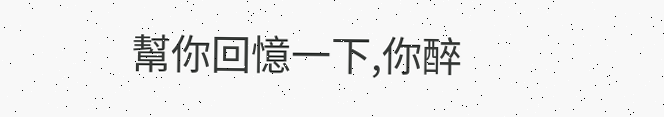幫你回憶一下,你醉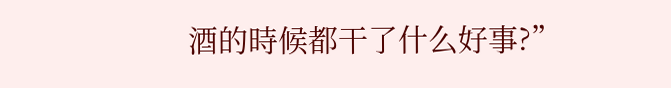酒的時候都干了什么好事?”